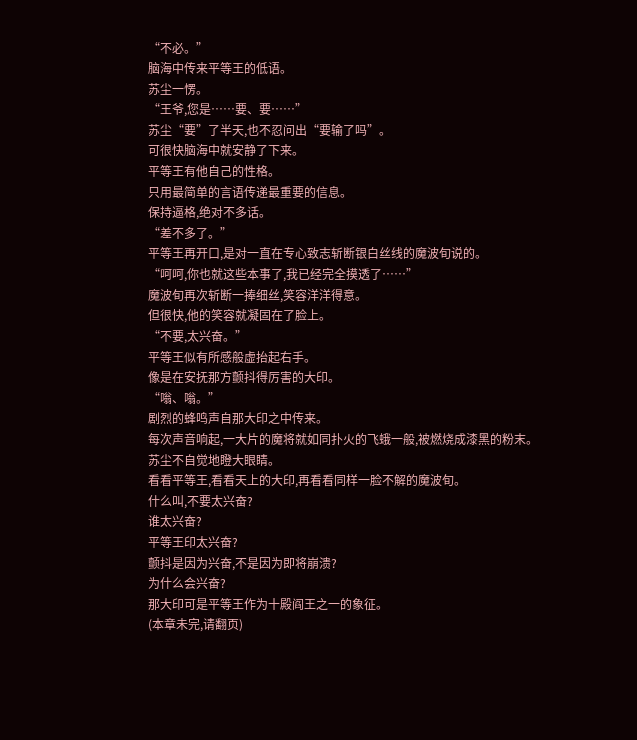“不必。”
脑海中传来平等王的低语。
苏尘一愣。
“王爷,您是……要、要……”
苏尘“要”了半天,也不忍问出“要输了吗”。
可很快脑海中就安静了下来。
平等王有他自己的性格。
只用最简单的言语传递最重要的信息。
保持逼格,绝对不多话。
“差不多了。”
平等王再开口,是对一直在专心致志斩断银白丝线的魔波旬说的。
“呵呵,你也就这些本事了,我已经完全摸透了……”
魔波旬再次斩断一捧细丝,笑容洋洋得意。
但很快,他的笑容就凝固在了脸上。
“不要,太兴奋。”
平等王似有所感般虚抬起右手。
像是在安抚那方颤抖得厉害的大印。
“嗡、嗡。”
剧烈的蜂鸣声自那大印之中传来。
每次声音响起,一大片的魔将就如同扑火的飞蛾一般,被燃烧成漆黑的粉末。
苏尘不自觉地瞪大眼睛。
看看平等王,看看天上的大印,再看看同样一脸不解的魔波旬。
什么叫,不要太兴奋?
谁太兴奋?
平等王印太兴奋?
颤抖是因为兴奋,不是因为即将崩溃?
为什么会兴奋?
那大印可是平等王作为十殿阎王之一的象征。
(本章未完,请翻页)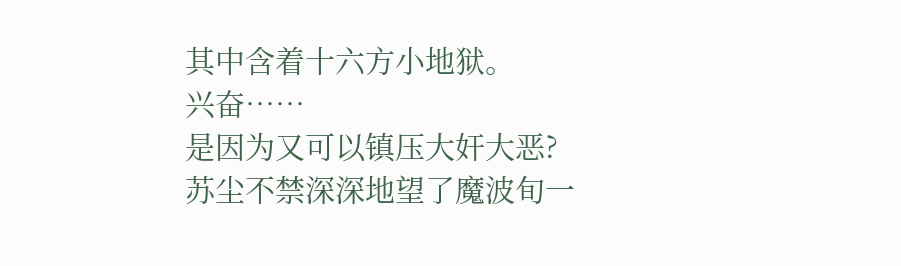其中含着十六方小地狱。
兴奋……
是因为又可以镇压大奸大恶?
苏尘不禁深深地望了魔波旬一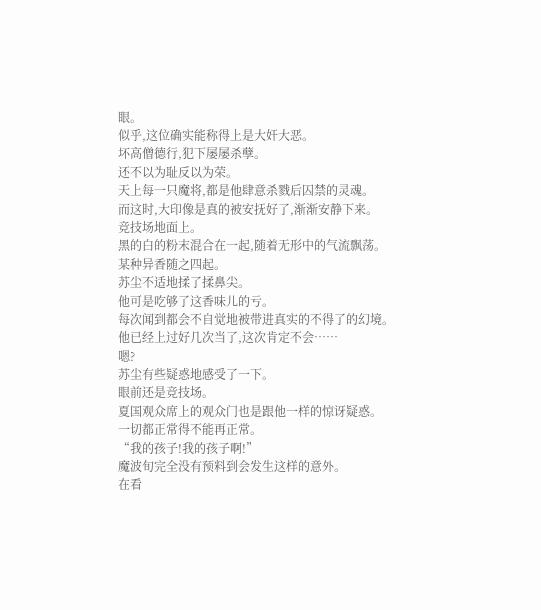眼。
似乎,这位确实能称得上是大奸大恶。
坏高僧德行,犯下屡屡杀孽。
还不以为耻反以为荣。
天上每一只魔将,都是他肆意杀戮后囚禁的灵魂。
而这时,大印像是真的被安抚好了,渐渐安静下来。
竞技场地面上。
黑的白的粉末混合在一起,随着无形中的气流飘荡。
某种异香随之四起。
苏尘不适地揉了揉鼻尖。
他可是吃够了这香味儿的亏。
每次闻到都会不自觉地被带进真实的不得了的幻境。
他已经上过好几次当了,这次肯定不会……
嗯?
苏尘有些疑惑地感受了一下。
眼前还是竞技场。
夏国观众席上的观众门也是跟他一样的惊讶疑惑。
一切都正常得不能再正常。
“我的孩子!我的孩子啊!”
魔波旬完全没有预料到会发生这样的意外。
在看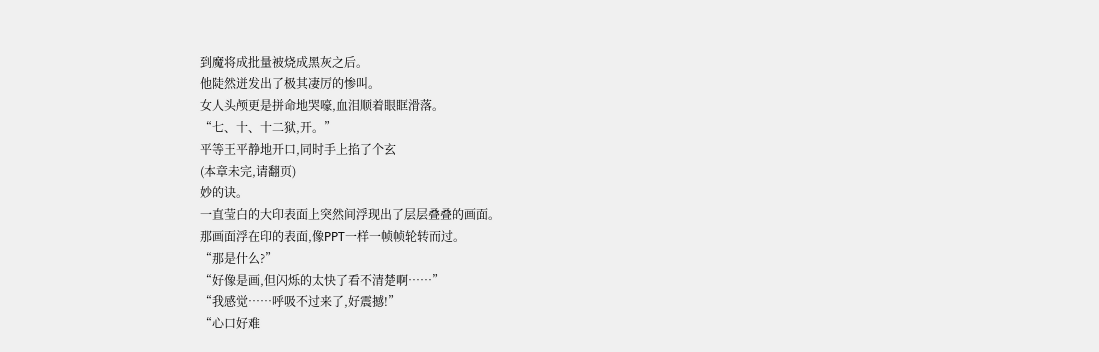到魔将成批量被烧成黑灰之后。
他陡然迸发出了极其凄厉的惨叫。
女人头颅更是拼命地哭嚎,血泪顺着眼眶滑落。
“七、十、十二狱,开。”
平等王平静地开口,同时手上掐了个玄
(本章未完,请翻页)
妙的诀。
一直莹白的大印表面上突然间浮现出了层层叠叠的画面。
那画面浮在印的表面,像PPT一样一帧帧轮转而过。
“那是什么?”
“好像是画,但闪烁的太快了看不清楚啊……”
“我感觉……呼吸不过来了,好震撼!”
“心口好难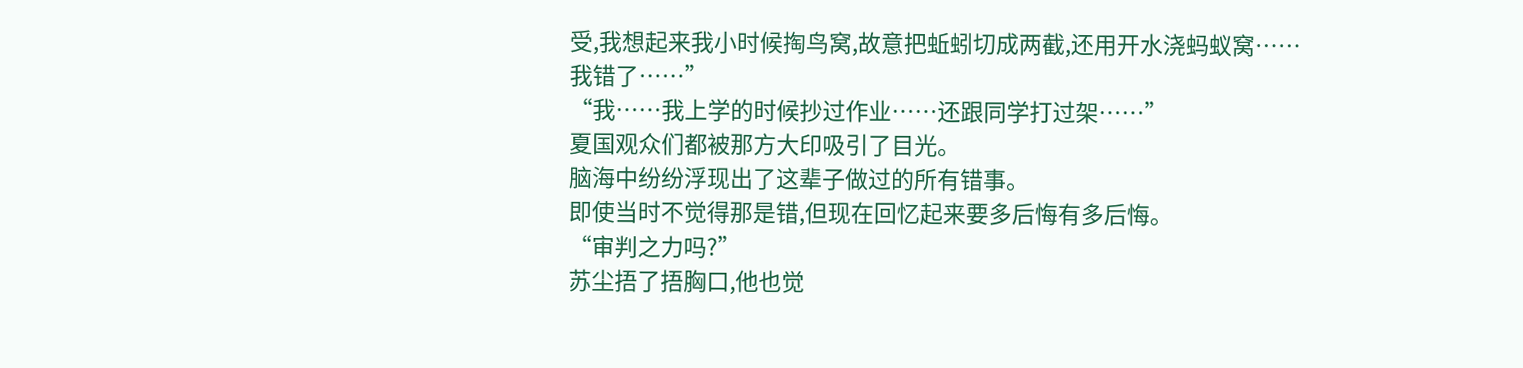受,我想起来我小时候掏鸟窝,故意把蚯蚓切成两截,还用开水浇蚂蚁窝……我错了……”
“我……我上学的时候抄过作业……还跟同学打过架……”
夏国观众们都被那方大印吸引了目光。
脑海中纷纷浮现出了这辈子做过的所有错事。
即使当时不觉得那是错,但现在回忆起来要多后悔有多后悔。
“审判之力吗?”
苏尘捂了捂胸口,他也觉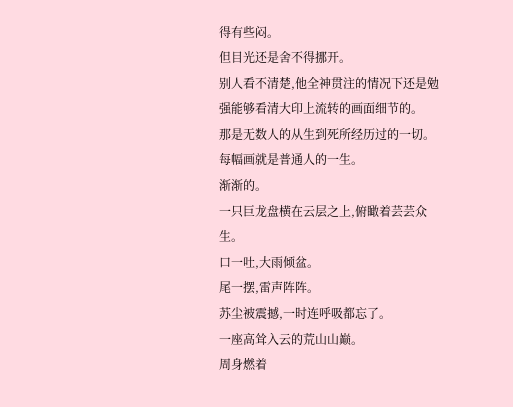得有些闷。
但目光还是舍不得挪开。
别人看不清楚,他全神贯注的情况下还是勉强能够看清大印上流转的画面细节的。
那是无数人的从生到死所经历过的一切。
每幅画就是普通人的一生。
渐渐的。
一只巨龙盘横在云层之上,俯瞰着芸芸众生。
口一吐,大雨倾盆。
尾一摆,雷声阵阵。
苏尘被震撼,一时连呼吸都忘了。
一座高耸入云的荒山山巅。
周身燃着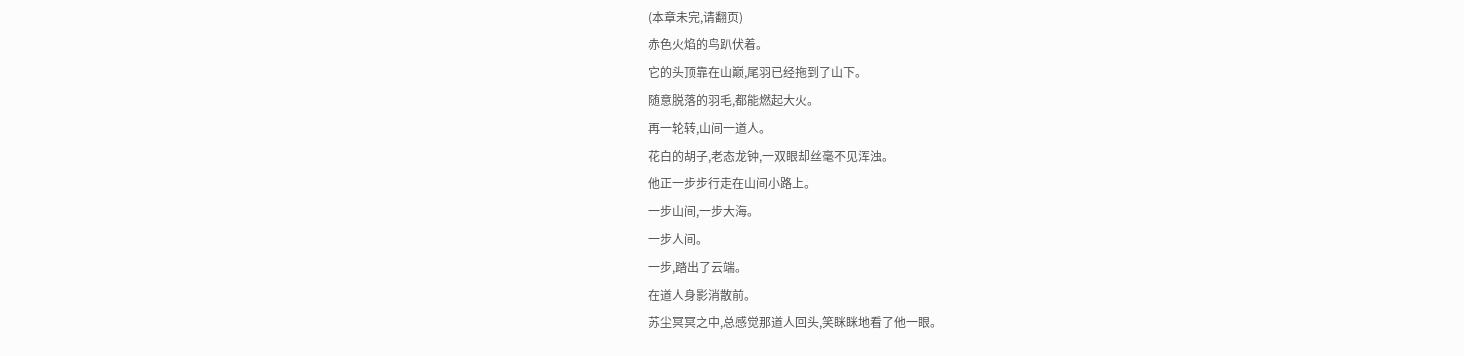(本章未完,请翻页)
赤色火焰的鸟趴伏着。
它的头顶靠在山巅,尾羽已经拖到了山下。
随意脱落的羽毛,都能燃起大火。
再一轮转,山间一道人。
花白的胡子,老态龙钟,一双眼却丝毫不见浑浊。
他正一步步行走在山间小路上。
一步山间,一步大海。
一步人间。
一步,踏出了云端。
在道人身影消散前。
苏尘冥冥之中,总感觉那道人回头,笑眯眯地看了他一眼。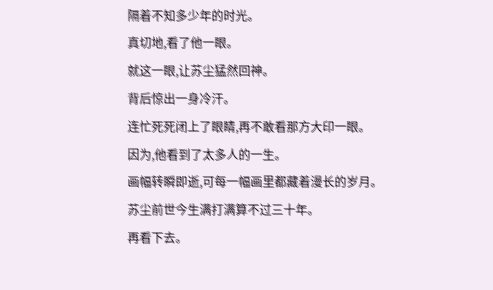隔着不知多少年的时光。
真切地,看了他一眼。
就这一眼,让苏尘猛然回神。
背后惊出一身冷汗。
连忙死死闭上了眼睛,再不敢看那方大印一眼。
因为,他看到了太多人的一生。
画幅转瞬即逝,可每一幅画里都藏着漫长的岁月。
苏尘前世今生满打满算不过三十年。
再看下去。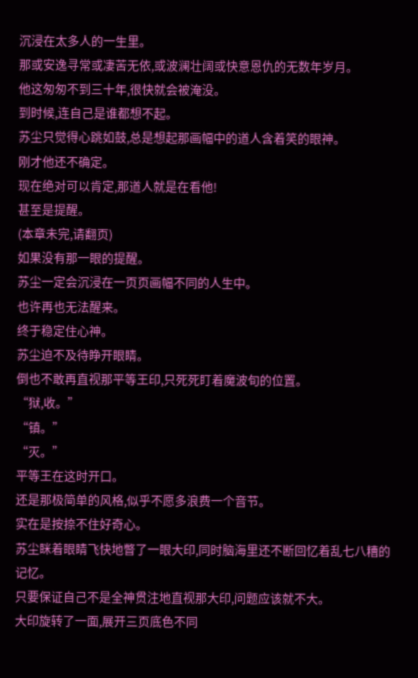沉浸在太多人的一生里。
那或安逸寻常或凄苦无依,或波澜壮阔或快意恩仇的无数年岁月。
他这匆匆不到三十年,很快就会被淹没。
到时候,连自己是谁都想不起。
苏尘只觉得心跳如鼓,总是想起那画幅中的道人含着笑的眼神。
刚才他还不确定。
现在绝对可以肯定,那道人就是在看他!
甚至是提醒。
(本章未完,请翻页)
如果没有那一眼的提醒。
苏尘一定会沉浸在一页页画幅不同的人生中。
也许再也无法醒来。
终于稳定住心神。
苏尘迫不及待睁开眼睛。
倒也不敢再直视那平等王印,只死死盯着魔波旬的位置。
“狱,收。”
“镇。”
“灭。”
平等王在这时开口。
还是那极简单的风格,似乎不愿多浪费一个音节。
实在是按捺不住好奇心。
苏尘眯着眼睛飞快地瞥了一眼大印,同时脑海里还不断回忆着乱七八糟的记忆。
只要保证自己不是全神贯注地直视那大印,问题应该就不大。
大印旋转了一面,展开三页底色不同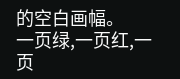的空白画幅。
一页绿,一页红,一页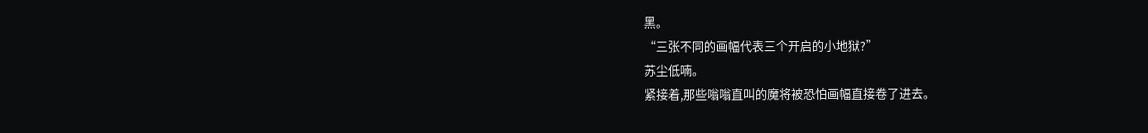黑。
“三张不同的画幅代表三个开启的小地狱?”
苏尘低喃。
紧接着,那些嗡嗡直叫的魔将被恐怕画幅直接卷了进去。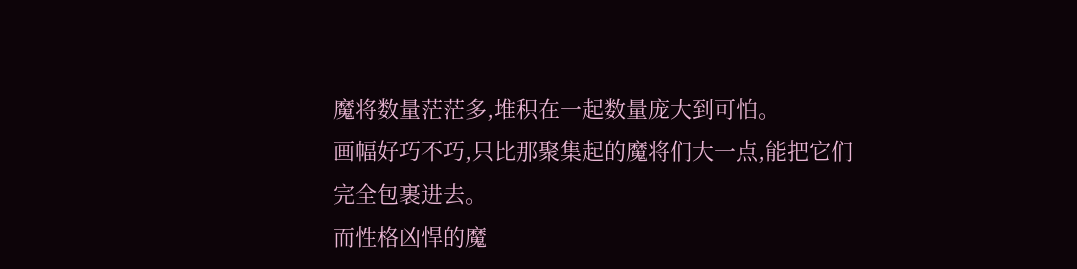魔将数量茫茫多,堆积在一起数量庞大到可怕。
画幅好巧不巧,只比那聚集起的魔将们大一点,能把它们完全包裹进去。
而性格凶悍的魔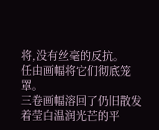将,没有丝毫的反抗。
任由画幅将它们彻底笼罩。
三卷画幅溶回了仍旧散发着莹白温润光芒的平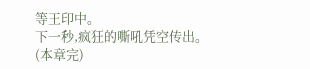等王印中。
下一秒,疯狂的嘶吼凭空传出。
(本章完)